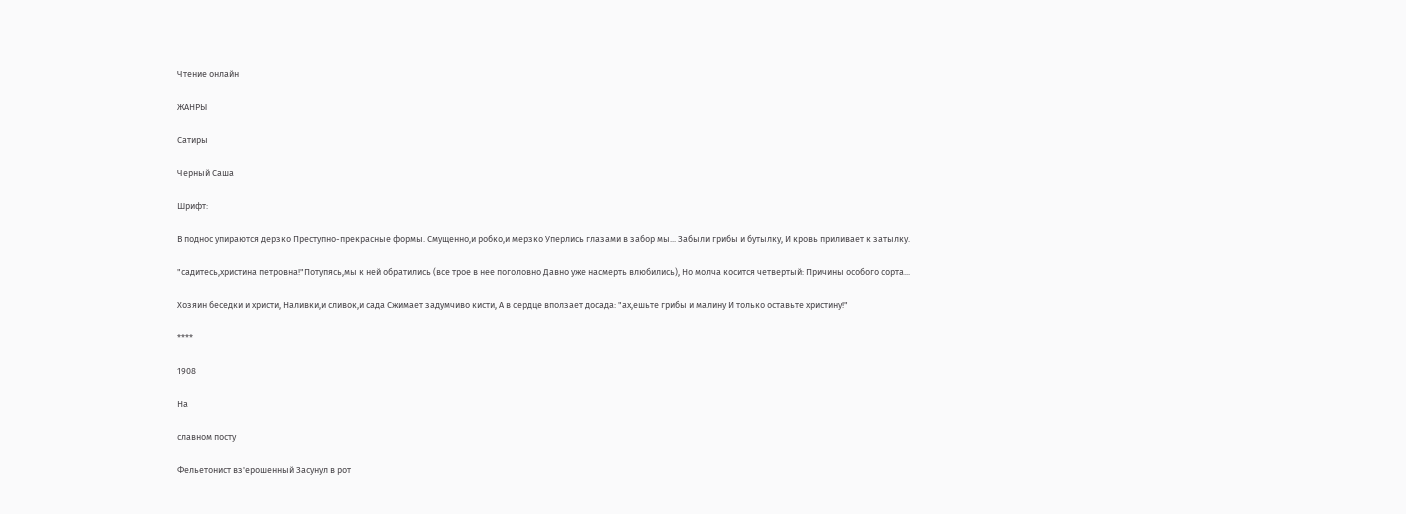Чтение онлайн

ЖАНРЫ

Сатиры

Черный Саша

Шрифт:

В поднос упираются дерзко Преступно-прекрасные формы. Смущенно,и робко,и мерзко Уперлись глазами в забор мы... Забыли грибы и бутылку, И кровь приливает к затылку.

"садитесь,христина петровна!"Потупясь,мы к ней обратились (все трое в нее поголовно Давно уже насмерть влюбились), Но молча косится четвертый: Причины особого сорта...

Хозяин беседки и христи, Наливки,и сливок,и сада Сжимает задумчиво кисти, А в сердце вползает досада: "ах,ешьте грибы и малину И только оставьте христину!"

****

1908

На

славном посту

Фельетонист вз'ерошенный Засунул в рот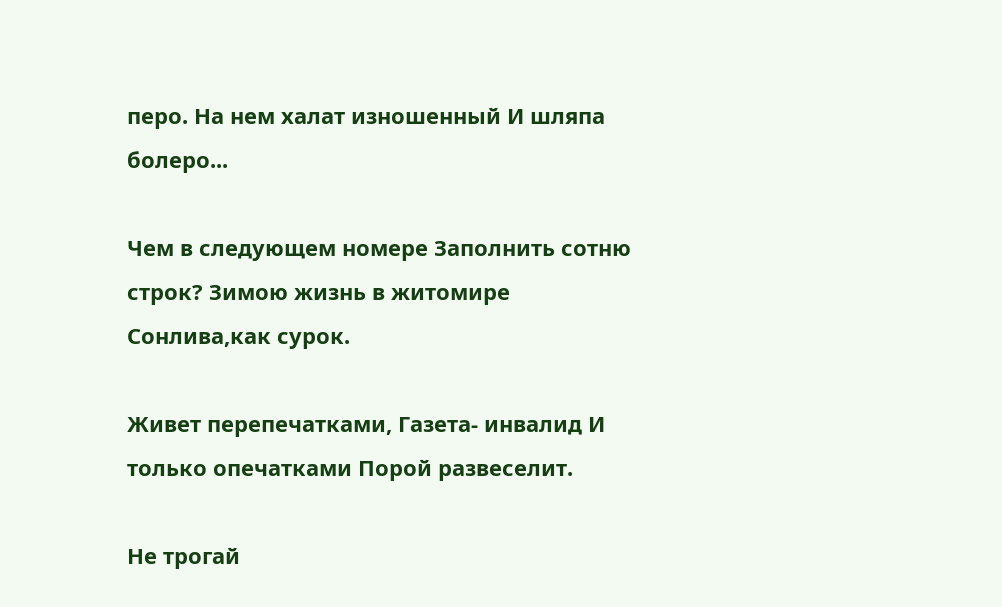перо. На нем халат изношенный И шляпа болеро...

Чем в следующем номере Заполнить сотню строк? Зимою жизнь в житомире Сонлива,как сурок.

Живет перепечатками, Газета- инвалид И только опечатками Порой развеселит.

Не трогай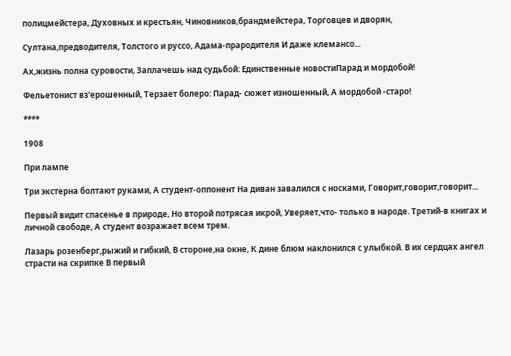полицмейстера, Духовных и крестьян, Чиновников,брандмейстера, Торговцев и дворян,

Султана,предводителя, Толстого и руссо, Адама-прародителя И даже клемансо...

Ах,жизнь полна суровости, Заплачешь над судьбой: Единственные новостиПарад и мордобой!

Фельетонист вз'ерошенный, Терзает болеро: Парад- сюжет изношенный, А мордобой -старо!

****

1908

При лампе

Три экстерна болтают руками, А студент-оппонент На диван завалился с носками, Говорит,говорит,говорит...

Первый видит спасенье в природе, Но второй потрясая икрой, Уверяет,что- только в народе. Третий-в книгах и личной свободе, А студент возражает всем трем.

Лазарь розенберг,рыжий и гибкий, В стороне,на окне, К дине блюм наклонился с улыбкой. В их сердцах ангел страсти на скрипке В первый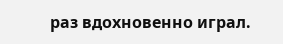раз вдохновенно играл.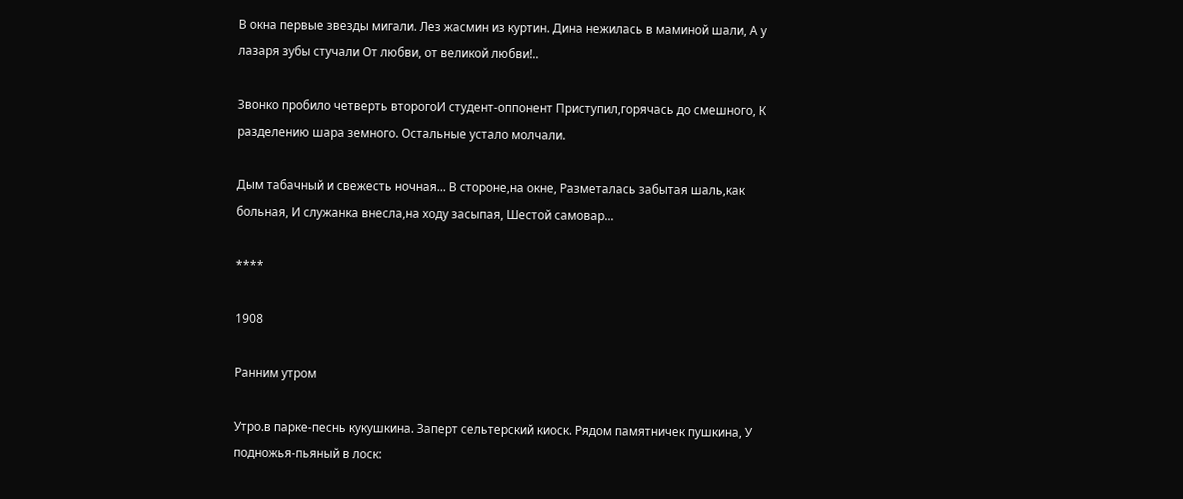В окна первые звезды мигали. Лез жасмин из куртин. Дина нежилась в маминой шали, А у лазаря зубы стучали От любви, от великой любви!..

Звонко пробило четверть второгоИ студент-оппонент Приступил,горячась до смешного, К разделению шара земного. Остальные устало молчали.

Дым табачный и свежесть ночная... В стороне,на окне, Разметалась забытая шаль,как больная, И служанка внесла,на ходу засыпая, Шестой самовар...

****

1908

Ранним утром

Утро.в парке-песнь кукушкина. Заперт сельтерский киоск. Рядом памятничек пушкина, У подножья-пьяный в лоск: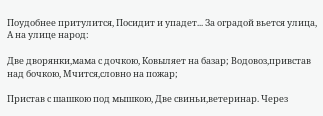Поудобнее притулится, Посидит и упадет... За оградой вьется улица, А на улице народ:

Две дворянки,мама с дочкою, Ковыляет на базар; Водовоз,привстав над бочкою, Мчится,словно на пожар;

Пристав с шашкою под мышкою, Две свиньи,ветеринар. Через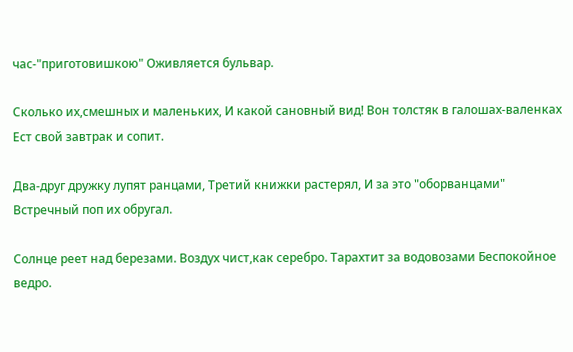час-"приготовишкою" Оживляется бульвар.

Сколько их,смешных и маленьких, И какой сановный вид! Вон толстяк в галошах-валенках Ест свой завтрак и сопит.

Два-друг дружку лупят ранцами, Третий книжки растерял, И за это "оборванцами" Встречный поп их обругал.

Солнце реет над березами. Воздух чист,как серебро. Тарахтит за водовозами Беспокойное ведро.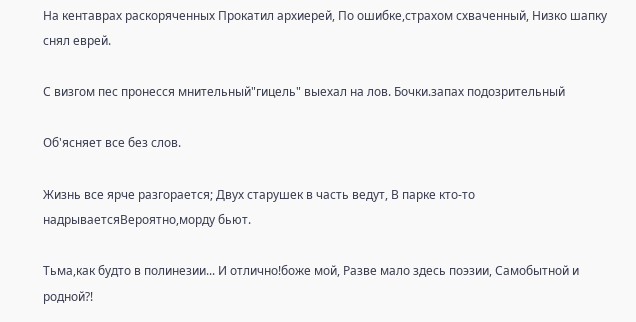На кентаврах раскоряченных Прокатил архиерей, По ошибке,страхом схваченный, Низко шапку снял еврей.

С визгом пес пронесся мнительный"гицель" выехал на лов. Бочки.запах подозрительный

Об'ясняет все без слов.

Жизнь все ярче разгорается; Двух старушек в часть ведут, В парке кто-то надрываетсяВероятно,морду бьют.

Тьма,как будто в полинезии... И отлично!боже мой, Разве мало здесь поэзии, Самобытной и родной?!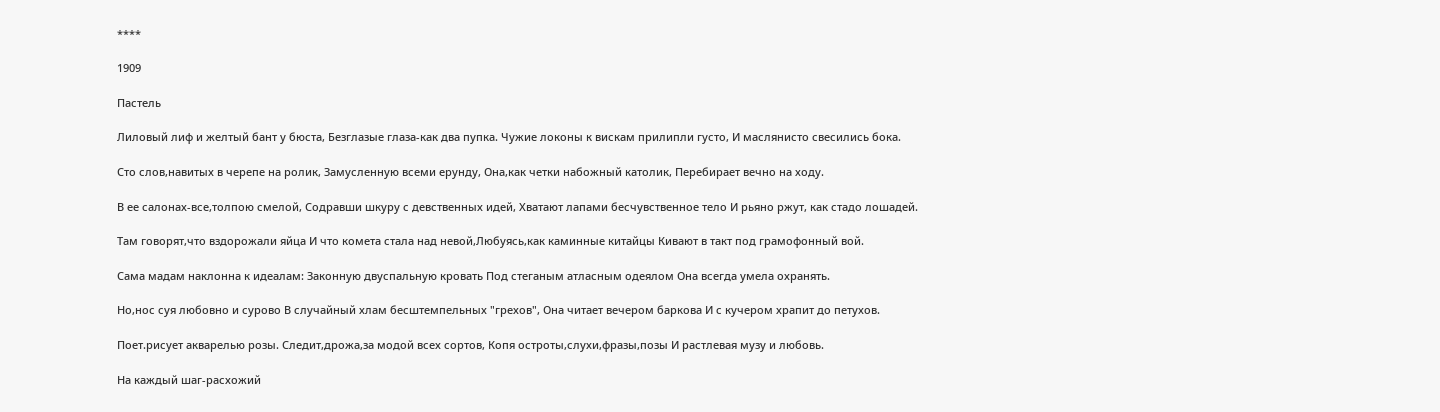****

1909

Пастель

Лиловый лиф и желтый бант у бюста, Безглазые глаза-как два пупка. Чужие локоны к вискам прилипли густо, И маслянисто свесились бока.

Сто слов,навитых в черепе на ролик, Замусленную всеми ерунду, Она,как четки набожный католик, Перебирает вечно на ходу.

В ее салонах-все,толпою смелой, Содравши шкуру с девственных идей, Хватают лапами бесчувственное тело И рьяно ржут, как стадо лошадей.

Там говорят,что вздорожали яйца И что комета стала над невой,Любуясь,как каминные китайцы Кивают в такт под грамофонный вой.

Сама мадам наклонна к идеалам: Законную двуспальную кровать Под стеганым атласным одеялом Она всегда умела охранять.

Но,нос суя любовно и сурово В случайный хлам бесштемпельных "грехов", Она читает вечером баркова И с кучером храпит до петухов.

Поет.рисует акварелью розы. Следит,дрожа,за модой всех сортов, Копя остроты,слухи,фразы,позы И растлевая музу и любовь.

На каждый шаг-расхожий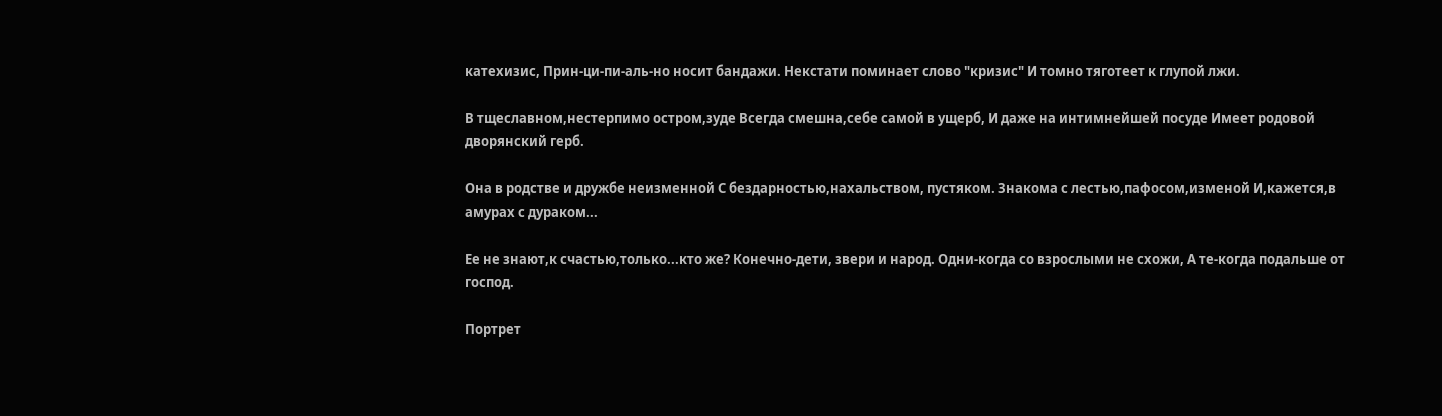катехизис, Прин-ци-пи-аль-но носит бандажи. Некстати поминает слово "кризис" И томно тяготеет к глупой лжи.

В тщеславном,нестерпимо остром,зуде Всегда смешна,себе самой в ущерб, И даже на интимнейшей посуде Имеет родовой дворянский герб.

Она в родстве и дружбе неизменной С бездарностью,нахальством, пустяком. Знакома с лестью,пафосом,изменой И,кажется,в амурах с дураком...

Ее не знают,к счастью,только...кто же? Конечно-дети, звери и народ. Одни-когда со взрослыми не схожи, А те-когда подальше от господ.

Портрет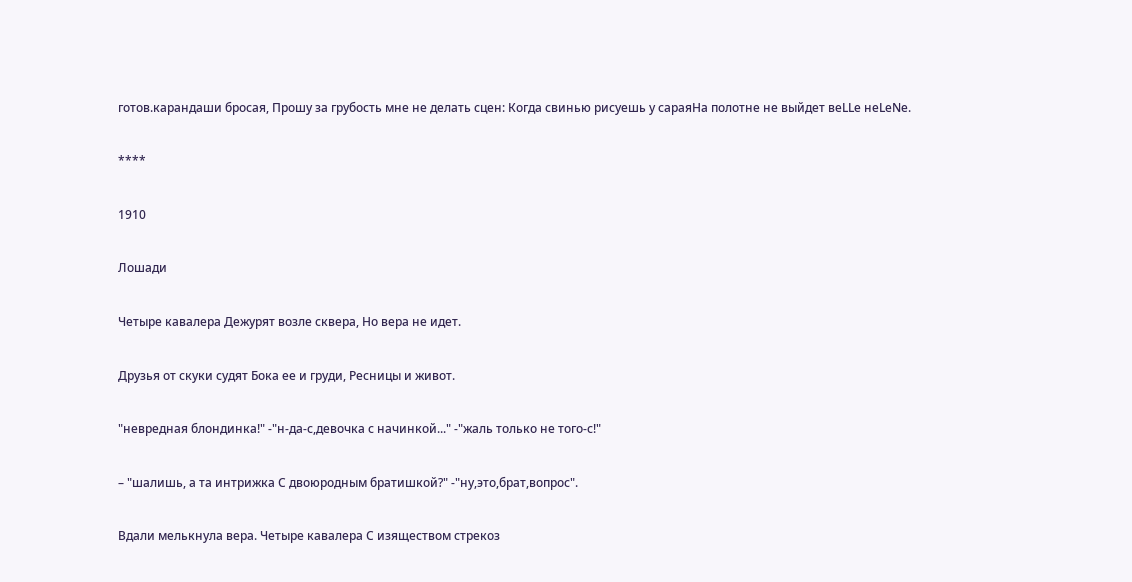готов.карандаши бросая, Прошу за грубость мне не делать сцен: Когда свинью рисуешь у сараяНа полотне не выйдет веLLе неLеNе.

****

1910

Лошади

Четыре кавалера Дежурят возле сквера, Но вера не идет.

Друзья от скуки судят Бока ее и груди, Ресницы и живот.

"невредная блондинка!" -"н-да-с,девочка с начинкой..." -"жаль только не того-с!"

– "шалишь, а та интрижка С двоюродным братишкой?" -"ну,это,брат,вопрос".

Вдали мелькнула вера. Четыре кавалера С изяществом стрекоз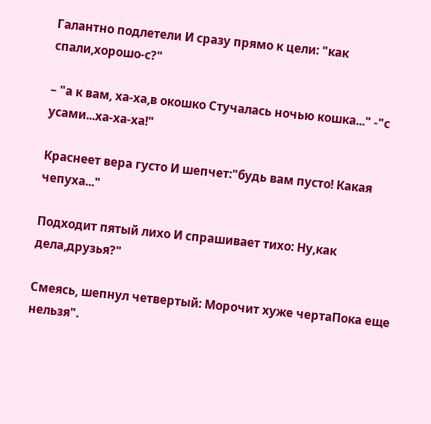Галантно подлетели И сразу прямо к цели: "как спали,хорошо-с?"

– "а к вам, ха-ха,в окошко Стучалась ночью кошка..." -"с усами...ха-ха-ха!"

Краснеет вера густо И шепчет:"будь вам пусто! Какая чепуха..."

Подходит пятый лихо И спрашивает тихо: Ну,как дела,друзья?"

Смеясь, шепнул четвертый: Морочит хуже чертаПока еще нельзя".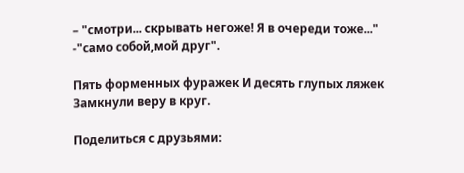– "смотри... скрывать негоже! Я в очереди тоже..." -"само собой,мой друг".

Пять форменных фуражек И десять глупых ляжек Замкнули веру в круг.

Поделиться с друзьями: